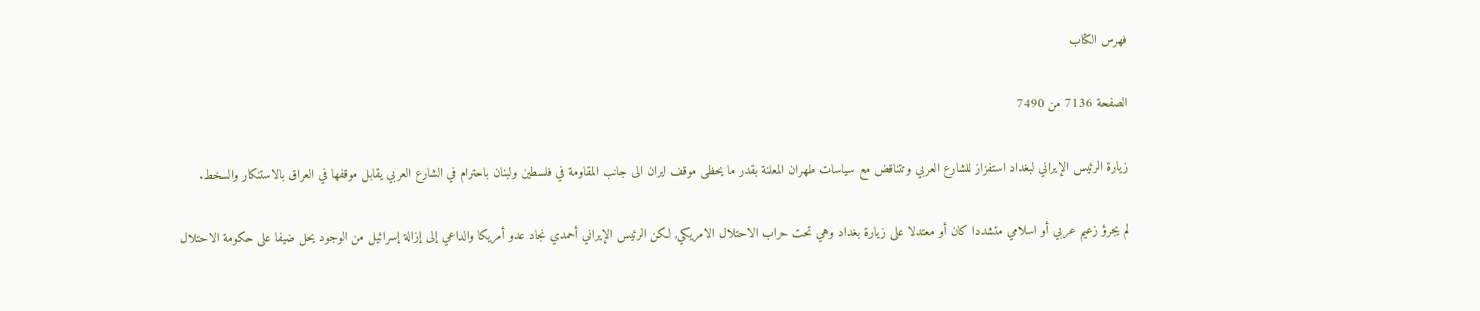فهرس الكتاب

الصفحة 7136 من 7490

زيارة الرئيس الإيراني لبغداد استفزاز للشارع العربي وتتناقض مع سياسات طهران المعلنة بقدر ما يحظى موقف ايران الى جانب المقاومة في فلسطين ولبنان باحترام في الشارع العربي يقابل موقفها في العراق بالاستنكار والسخط.

لم يجرؤ زعيم عربي أو اسلامي متشددا كان أو معتدلا على زيارة بغداد وهي تحت حراب الاحتلال الامريكي, لكن الرئيس الإيراني أحمدي نجاد عدو أمريكا والداعي إلى إزالة إسرائيل من الوجود يحل ضيفا على حكومة الاحتلال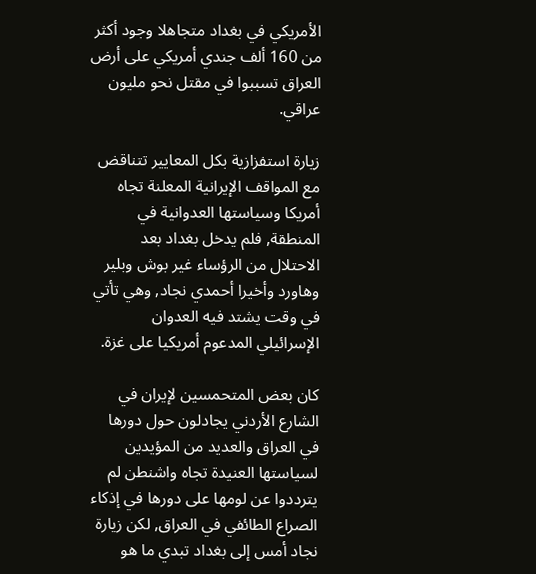الأمريكي في بغداد متجاهلا وجود أكثر من 160 ألف جندي أمريكي على أرض العراق تسببوا في مقتل نحو مليون عراقي.

زيارة استفزازية بكل المعايير تتناقض مع المواقف الإيرانية المعلنة تجاه أمريكا وسياستها العدوانية في المنطقة, فلم يدخل بغداد بعد الاحتلال من الرؤساء غير بوش وبلير وهاورد وأخيرا أحمدي نجاد, وهي تأتي في وقت يشتد فيه العدوان الإسرائيلي المدعوم أمريكيا على غزة.

كان بعض المتحمسين لإيران في الشارع الأردني يجادلون حول دورها في العراق والعديد من المؤيدين لسياستها العنيدة تجاه واشنطن لم يترددوا عن لومها على دورها في إذكاء الصراع الطائفي في العراق, لكن زيارة نجاد أمس إلى بغداد تبدي ما هو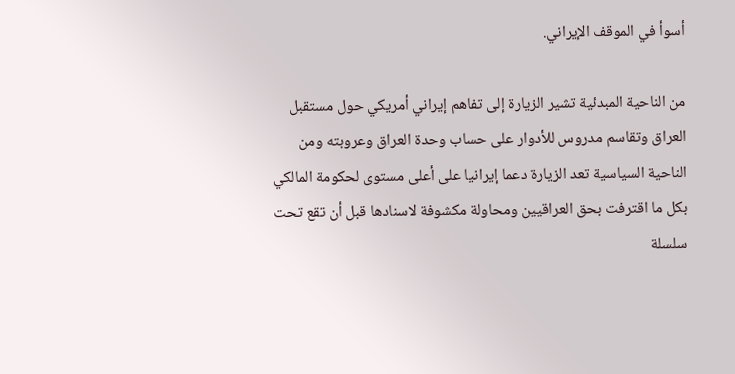أسوأ في الموقف الإيراني.

من الناحية المبدئية تشير الزيارة إلى تفاهم إيراني أمريكي حول مستقبل العراق وتقاسم مدروس للأدوار على حساب وحدة العراق وعروبته ومن الناحية السياسية تعد الزيارة دعما إيرانيا على أعلى مستوى لحكومة المالكي بكل ما اقترفت بحق العراقيين ومحاولة مكشوفة لاسنادها قبل أن تقع تحت سلسلة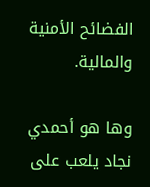الفضائح الأمنية والمالية.

وها هو أحمدي نجاد يلعب على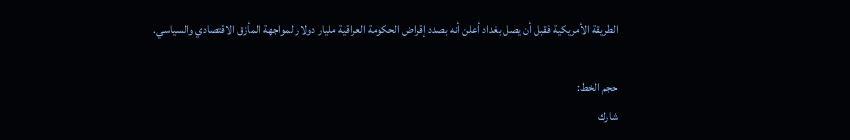الطريقة الأمريكية فقبل أن يصل بغداد أعلن أنه بصدد إقراض الحكومة العراقية مليار دولار لمواجهة المأزق الاقتصادي والسياسي.

حجم الخط:
شارك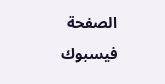الصفحة
فيسبوك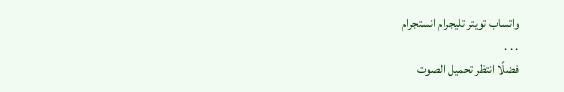واتساب تويتر تليجرام انستجرام
. . .
فضلًا انتظر تحميل الصوت